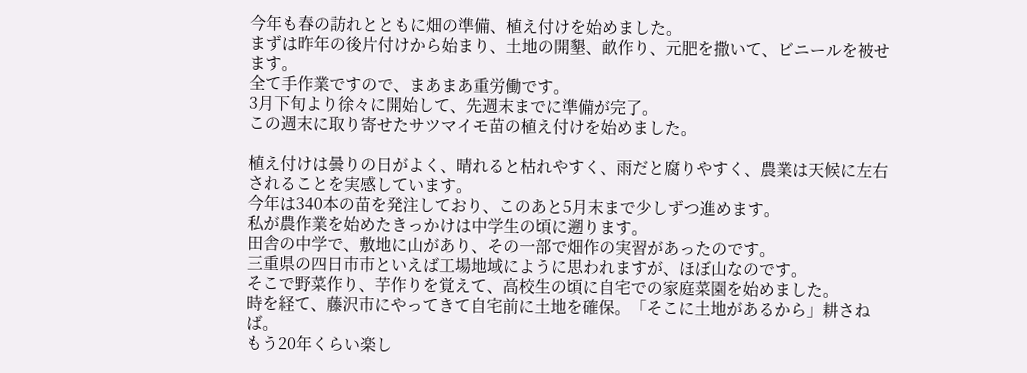今年も春の訪れとともに畑の準備、植え付けを始めました。
まずは昨年の後片付けから始まり、土地の開墾、畝作り、元肥を撒いて、ビニールを被せます。
全て手作業ですので、まあまあ重労働です。
3月下旬より徐々に開始して、先週末までに準備が完了。
この週末に取り寄せたサツマイモ苗の植え付けを始めました。

植え付けは曇りの日がよく、晴れると枯れやすく、雨だと腐りやすく、農業は天候に左右されることを実感しています。
今年は340本の苗を発注しており、このあと5月末まで少しずつ進めます。
私が農作業を始めたきっかけは中学生の頃に遡ります。
田舎の中学で、敷地に山があり、その一部で畑作の実習があったのです。
三重県の四日市市といえば工場地域にように思われますが、ほぼ山なのです。
そこで野菜作り、芋作りを覚えて、高校生の頃に自宅での家庭菜園を始めました。
時を経て、藤沢市にやってきて自宅前に土地を確保。「そこに土地があるから」耕さねば。
もう20年くらい楽し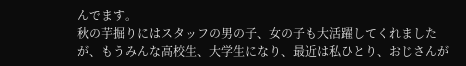んでます。
秋の芋掘りにはスタッフの男の子、女の子も大活躍してくれましたが、もうみんな高校生、大学生になり、最近は私ひとり、おじさんが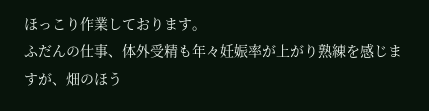ほっこり作業しております。
ふだんの仕事、体外受精も年々妊娠率が上がり熟練を感じますが、畑のほう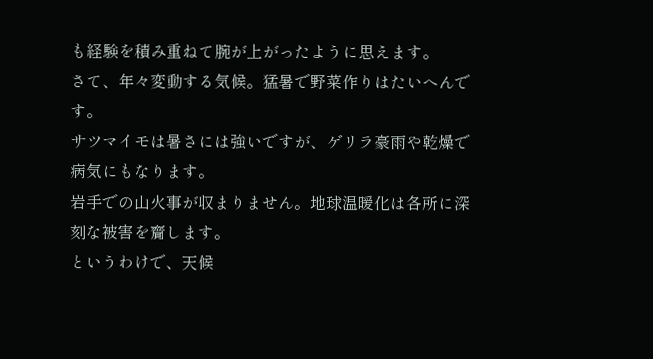も経験を積み重ねて腕が上がったように思えます。
さて、年々変動する気候。猛暑で野菜作りはたいへんです。
サツマイモは暑さには強いですが、ゲリラ豪雨や乾燥で病気にもなります。
岩手での山火事が収まりません。地球温暖化は各所に深刻な被害を齎します。
というわけで、天候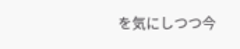を気にしつつ今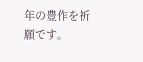年の豊作を祈願です。